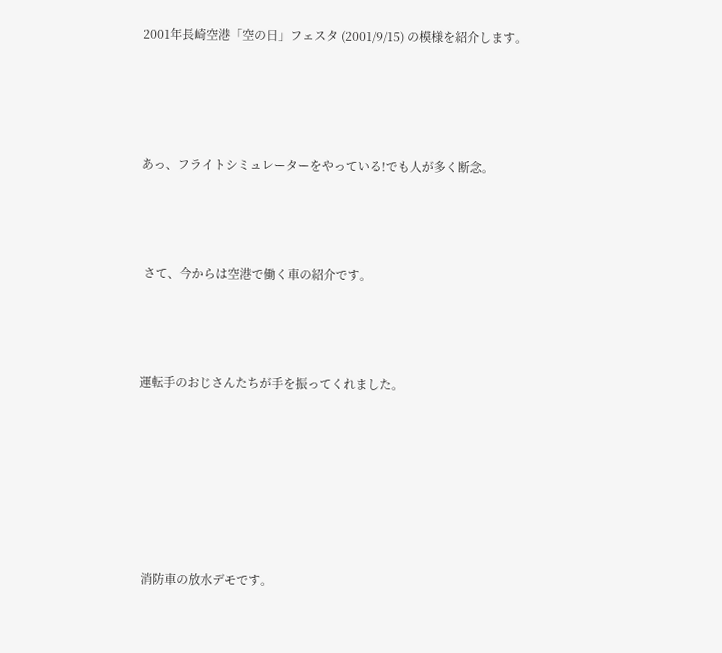2001年長崎空港「空の日」フェスタ (2001/9/15) の模様を紹介します。





あっ、フライトシミュレーターをやっている!でも人が多く断念。




 さて、今からは空港で働く車の紹介です。




運転手のおじさんたちが手を振ってくれました。








 消防車の放水デモです。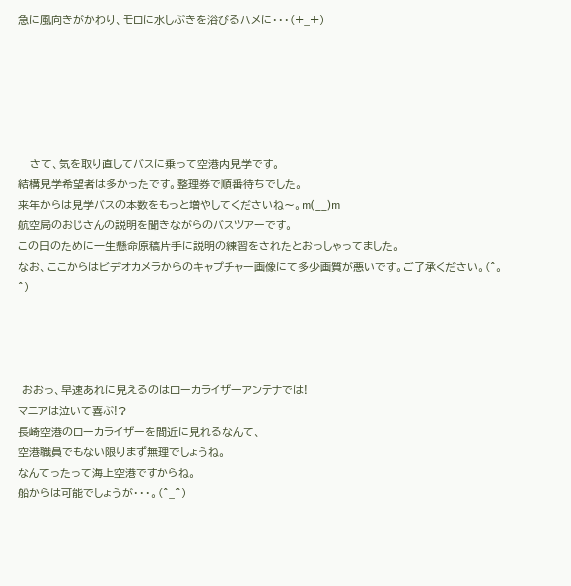急に風向きがかわり、モロに水しぶきを浴びるハメに・・・(+_+)






   さて、気を取り直してバスに乗って空港内見学です。
結構見学希望者は多かったです。整理券で順番待ちでした。
来年からは見学バスの本数をもっと増やしてくださいね〜。m(__)m
航空局のおじさんの説明を聞きながらのバスツアーです。
この日のために一生懸命原稿片手に説明の練習をされたとおっしゃってました。
なお、ここからはビデオカメラからのキャプチャー画像にて多少画質が悪いです。ご了承ください。(^。^)




 おおっ、早速あれに見えるのはローカライザーアンテナでは!
マニアは泣いて喜ぶ!?
長崎空港のローカライザーを間近に見れるなんて、
空港職員でもない限りまず無理でしょうね。
なんてったって海上空港ですからね。
船からは可能でしょうが・・・。(^_^)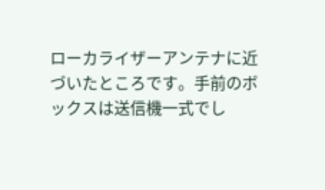ローカライザーアンテナに近づいたところです。手前のボックスは送信機一式でし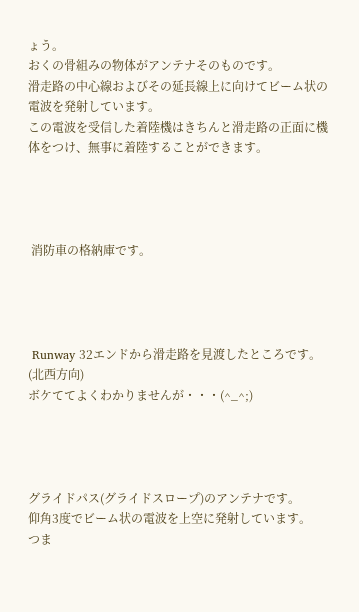ょう。
おくの骨組みの物体がアンテナそのものです。
滑走路の中心線およびその延長線上に向けてビーム状の電波を発射しています。
この電波を受信した着陸機はきちんと滑走路の正面に機体をつけ、無事に着陸することができます。




 消防車の格納庫です。




 Runway 32エンドから滑走路を見渡したところです。(北西方向)
ボケててよくわかりませんが・・・(^_^;)




グライドパス(グライドスロープ)のアンテナです。
仰角3度でビーム状の電波を上空に発射しています。
つま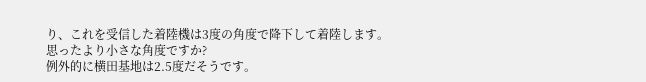り、これを受信した着陸機は3度の角度で降下して着陸します。
思ったより小さな角度ですか?
例外的に横田基地は2.5度だそうです。